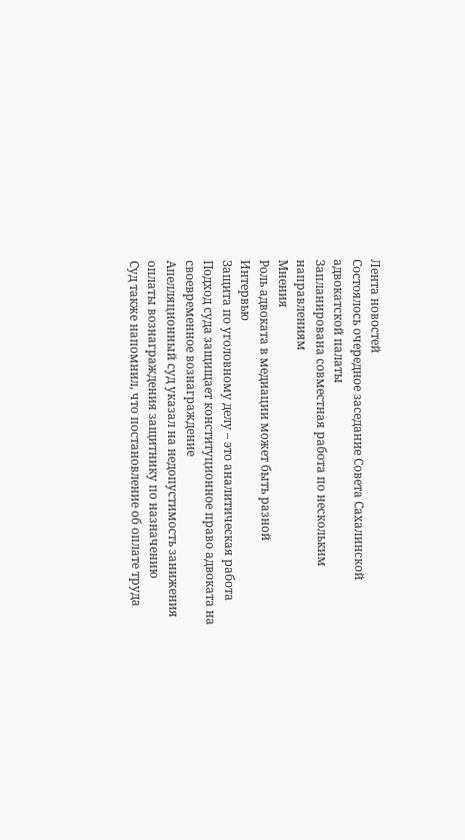Лента новостей
Состоялось очередное заседание Совета Сахалинской адвокатской палаты
Запланирована совместная работа по нескольким направлениям
Мнения
Роль адвоката в медиации может быть разной
Интервью
Защита по уголовному делу – это аналитическая работа
Подход суда защищает конституционное право адвоката на своевременное вознаграждение
Апелляционный суд указал на недопустимость занижения оплаты вознаграждения защитнику по назначению
Суд также напомнил, что постановление об оплате труда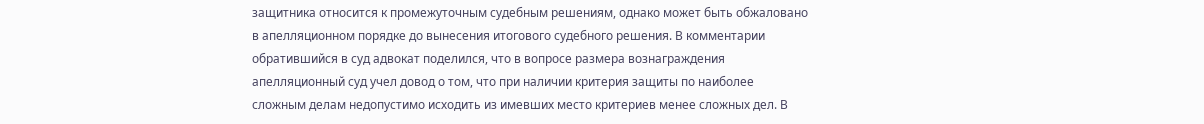защитника относится к промежуточным судебным решениям, однако может быть обжаловано в апелляционном порядке до вынесения итогового судебного решения. В комментарии обратившийся в суд адвокат поделился, что в вопросе размера вознаграждения апелляционный суд учел довод о том, что при наличии критерия защиты по наиболее сложным делам недопустимо исходить из имевших место критериев менее сложных дел. В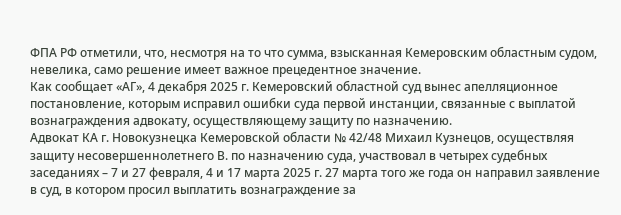ФПА РФ отметили, что, несмотря на то что сумма, взысканная Кемеровским областным судом, невелика, само решение имеет важное прецедентное значение.
Как сообщает «АГ», 4 декабря 2025 г. Кемеровский областной суд вынес апелляционное постановление, которым исправил ошибки суда первой инстанции, связанные с выплатой вознаграждения адвокату, осуществляющему защиту по назначению.
Адвокат КА г. Новокузнецка Кемеровской области № 42/48 Михаил Кузнецов, осуществляя защиту несовершеннолетнего В. по назначению суда, участвовал в четырех судебных заседаниях – 7 и 27 февраля, 4 и 17 марта 2025 г. 27 марта того же года он направил заявление в суд, в котором просил выплатить вознаграждение за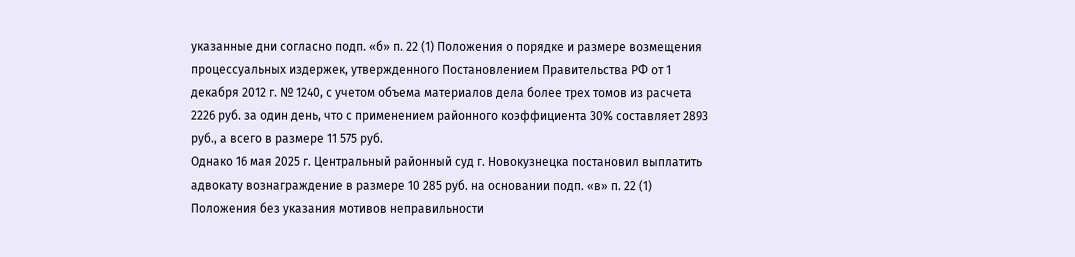указанные дни согласно подп. «б» п. 22 (1) Положения о порядке и размере возмещения процессуальных издержек, утвержденного Постановлением Правительства РФ от 1 декабря 2012 г. № 1240, с учетом объема материалов дела более трех томов из расчета 2226 руб. за один день, что с применением районного коэффициента 30% составляет 2893 руб., а всего в размере 11 575 руб.
Однако 16 мая 2025 г. Центральный районный суд г. Новокузнецка постановил выплатить адвокату вознаграждение в размере 10 285 руб. на основании подп. «в» п. 22 (1) Положения без указания мотивов неправильности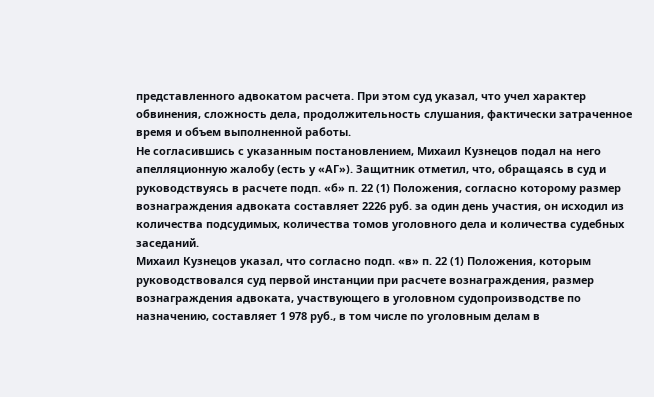представленного адвокатом расчета. При этом суд указал, что учел характер обвинения, сложность дела, продолжительность слушания, фактически затраченное время и объем выполненной работы.
Не согласившись с указанным постановлением, Михаил Кузнецов подал на него апелляционную жалобу (есть у «АГ»). Защитник отметил, что, обращаясь в суд и руководствуясь в расчете подп. «б» п. 22 (1) Положения, согласно которому размер вознаграждения адвоката составляет 2226 руб. за один день участия, он исходил из количества подсудимых, количества томов уголовного дела и количества судебных заседаний.
Михаил Кузнецов указал, что согласно подп. «в» п. 22 (1) Положения, которым руководствовался суд первой инстанции при расчете вознаграждения, размер вознаграждения адвоката, участвующего в уголовном судопроизводстве по назначению, составляет 1 978 руб., в том числе по уголовным делам в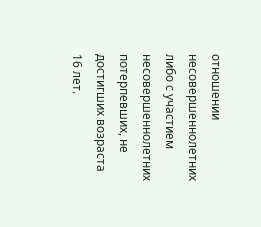отношении несовершеннолетних либо с участием несовершеннолетних потерпевших, не достигших возраста 16 лет.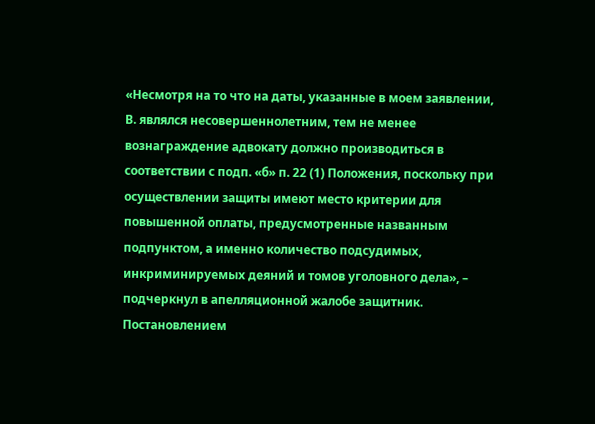«Несмотря на то что на даты, указанные в моем заявлении, В. являлся несовершеннолетним, тем не менее вознаграждение адвокату должно производиться в соответствии с подп. «б» п. 22 (1) Положения, поскольку при осуществлении защиты имеют место критерии для повышенной оплаты, предусмотренные названным подпунктом, а именно количество подсудимых, инкриминируемых деяний и томов уголовного дела», – подчеркнул в апелляционной жалобе защитник.
Постановлением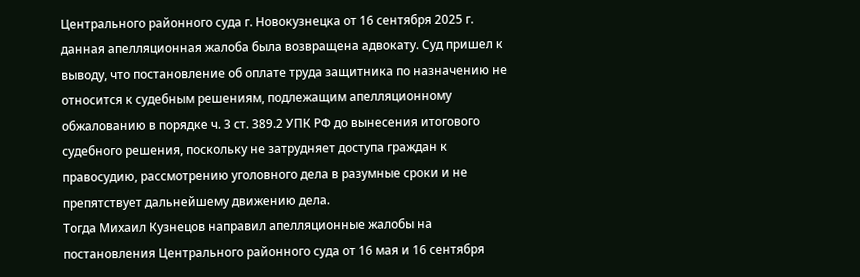Центрального районного суда г. Новокузнецка от 16 сентября 2025 г. данная апелляционная жалоба была возвращена адвокату. Суд пришел к выводу, что постановление об оплате труда защитника по назначению не относится к судебным решениям, подлежащим апелляционному обжалованию в порядке ч. 3 ст. 389.2 УПК РФ до вынесения итогового судебного решения, поскольку не затрудняет доступа граждан к правосудию, рассмотрению уголовного дела в разумные сроки и не препятствует дальнейшему движению дела.
Тогда Михаил Кузнецов направил апелляционные жалобы на постановления Центрального районного суда от 16 мая и 16 сентября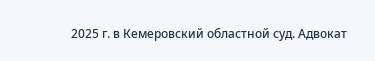2025 г. в Кемеровский областной суд. Адвокат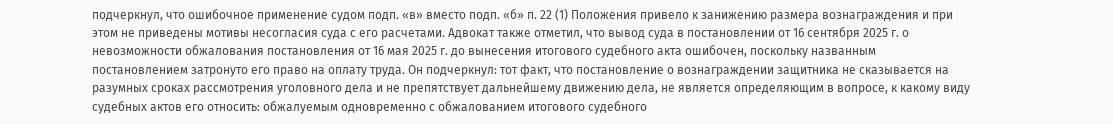подчеркнул, что ошибочное применение судом подп. «в» вместо подп. «б» п. 22 (1) Положения привело к занижению размера вознаграждения и при этом не приведены мотивы несогласия суда с его расчетами. Адвокат также отметил, что вывод суда в постановлении от 16 сентября 2025 г. о невозможности обжалования постановления от 16 мая 2025 г. до вынесения итогового судебного акта ошибочен, поскольку названным постановлением затронуто его право на оплату труда. Он подчеркнул: тот факт, что постановление о вознаграждении защитника не сказывается на разумных сроках рассмотрения уголовного дела и не препятствует дальнейшему движению дела, не является определяющим в вопросе, к какому виду судебных актов его относить: обжалуемым одновременно с обжалованием итогового судебного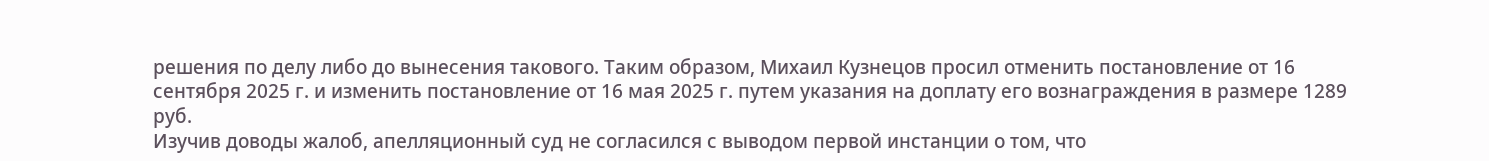решения по делу либо до вынесения такового. Таким образом, Михаил Кузнецов просил отменить постановление от 16 сентября 2025 г. и изменить постановление от 16 мая 2025 г. путем указания на доплату его вознаграждения в размере 1289 руб.
Изучив доводы жалоб, апелляционный суд не согласился с выводом первой инстанции о том, что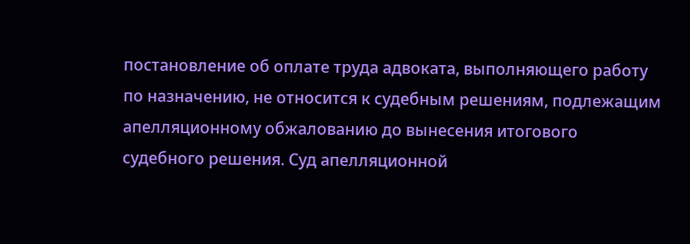постановление об оплате труда адвоката, выполняющего работу по назначению, не относится к судебным решениям, подлежащим апелляционному обжалованию до вынесения итогового судебного решения. Суд апелляционной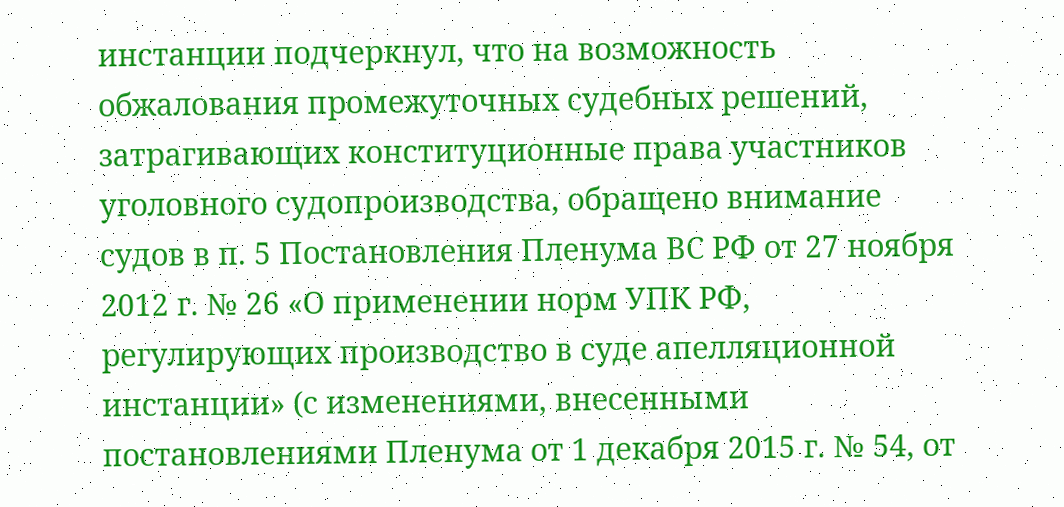инстанции подчеркнул, что на возможность обжалования промежуточных судебных решений, затрагивающих конституционные права участников уголовного судопроизводства, обращено внимание судов в п. 5 Постановления Пленума ВС РФ от 27 ноября 2012 г. № 26 «О применении норм УПК РФ, регулирующих производство в суде апелляционной инстанции» (с изменениями, внесенными постановлениями Пленума от 1 декабря 2015 г. № 54, от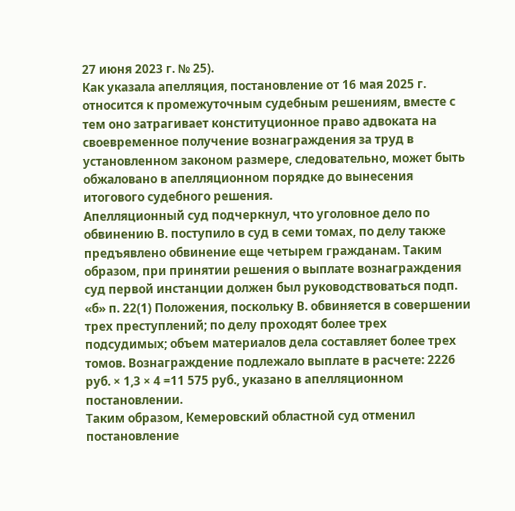27 июня 2023 г. № 25).
Как указала апелляция, постановление от 16 мая 2025 г. относится к промежуточным судебным решениям, вместе с тем оно затрагивает конституционное право адвоката на своевременное получение вознаграждения за труд в установленном законом размере, следовательно, может быть обжаловано в апелляционном порядке до вынесения итогового судебного решения.
Апелляционный суд подчеркнул, что уголовное дело по обвинению В. поступило в суд в семи томах, по делу также предъявлено обвинение еще четырем гражданам. Таким образом, при принятии решения о выплате вознаграждения суд первой инстанции должен был руководствоваться подп. «б» п. 22(1) Положения, поскольку В. обвиняется в совершении трех преступлений; по делу проходят более трех подсудимых; объем материалов дела составляет более трех томов. Вознаграждение подлежало выплате в расчете: 2226 руб. × 1,3 × 4 =11 575 руб., указано в апелляционном постановлении.
Таким образом, Кемеровский областной суд отменил постановление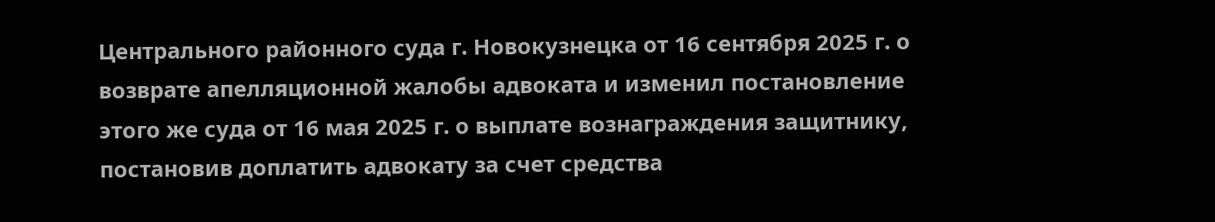Центрального районного суда г. Новокузнецка от 16 сентября 2025 г. о возврате апелляционной жалобы адвоката и изменил постановление этого же суда от 16 мая 2025 г. о выплате вознаграждения защитнику, постановив доплатить адвокату за счет средства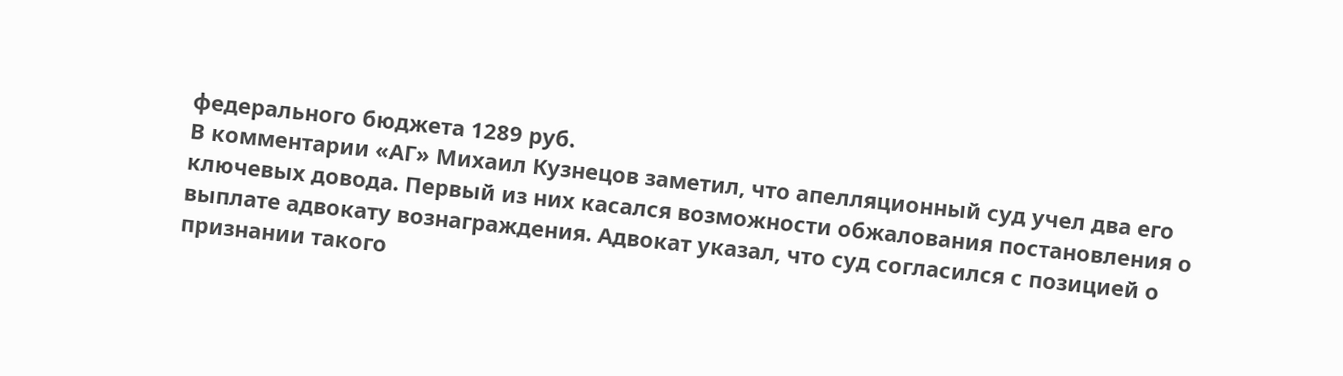федерального бюджета 1289 руб.
В комментарии «АГ» Михаил Кузнецов заметил, что апелляционный суд учел два его ключевых довода. Первый из них касался возможности обжалования постановления о выплате адвокату вознаграждения. Адвокат указал, что суд согласился с позицией о признании такого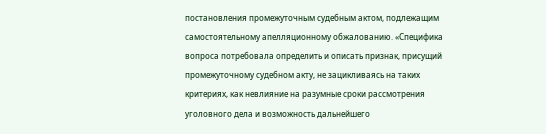постановления промежуточным судебным актом, подлежащим самостоятельному апелляционному обжалованию. «Специфика вопроса потребовала определить и описать признак, присущий промежуточному судебном акту, не зацикливаясь на таких критериях, как невлияние на разумные сроки рассмотрения уголовного дела и возможность дальнейшего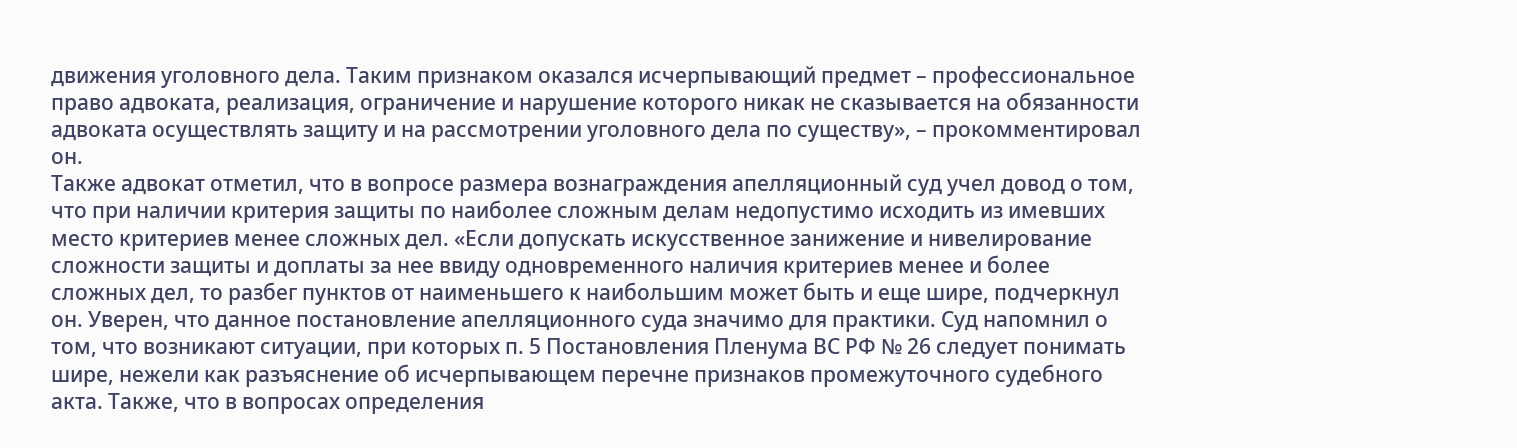движения уголовного дела. Таким признаком оказался исчерпывающий предмет – профессиональное право адвоката, реализация, ограничение и нарушение которого никак не сказывается на обязанности адвоката осуществлять защиту и на рассмотрении уголовного дела по существу», – прокомментировал он.
Также адвокат отметил, что в вопросе размера вознаграждения апелляционный суд учел довод о том, что при наличии критерия защиты по наиболее сложным делам недопустимо исходить из имевших место критериев менее сложных дел. «Если допускать искусственное занижение и нивелирование сложности защиты и доплаты за нее ввиду одновременного наличия критериев менее и более сложных дел, то разбег пунктов от наименьшего к наибольшим может быть и еще шире, подчеркнул он. Уверен, что данное постановление апелляционного суда значимо для практики. Суд напомнил о том, что возникают ситуации, при которых п. 5 Постановления Пленума ВС РФ № 26 следует понимать шире, нежели как разъяснение об исчерпывающем перечне признаков промежуточного судебного акта. Также, что в вопросах определения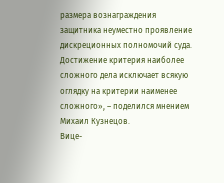размера вознаграждения защитника неуместно проявление дискреционных полномочий суда. Достижение критерия наиболее сложного дела исключает всякую оглядку на критерии наименее сложного», – поделился мнением Михаил Кузнецов.
Вице-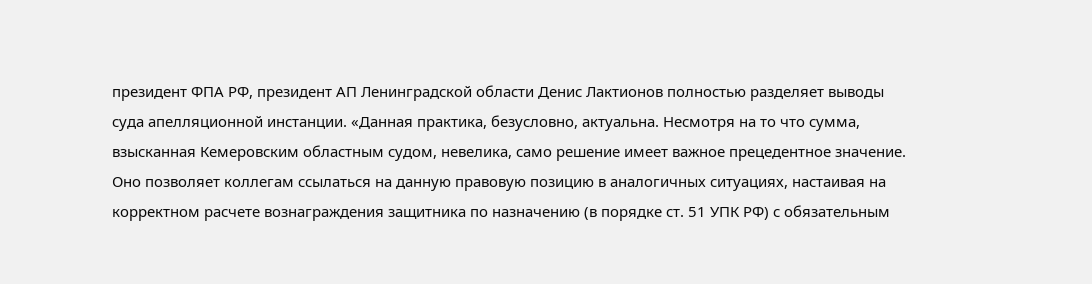президент ФПА РФ, президент АП Ленинградской области Денис Лактионов полностью разделяет выводы суда апелляционной инстанции. «Данная практика, безусловно, актуальна. Несмотря на то что сумма, взысканная Кемеровским областным судом, невелика, само решение имеет важное прецедентное значение. Оно позволяет коллегам ссылаться на данную правовую позицию в аналогичных ситуациях, настаивая на корректном расчете вознаграждения защитника по назначению (в порядке ст. 51 УПК РФ) с обязательным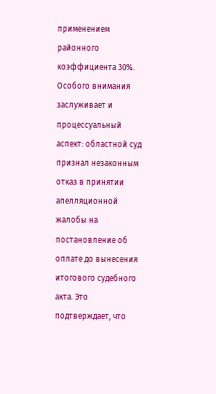применением районного коэффициента 30%. Особого внимания заслуживает и процессуальный аспект: областной суд признал незаконным отказ в принятии апелляционной жалобы на постановление об оплате до вынесения итогового судебного акта. Это подтверждает, что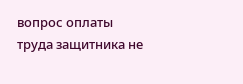вопрос оплаты труда защитника не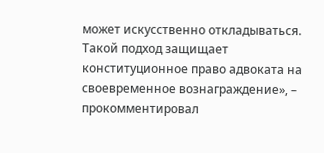может искусственно откладываться. Такой подход защищает конституционное право адвоката на своевременное вознаграждение», – прокомментировал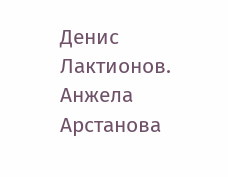Денис Лактионов.
Анжела Арстанова